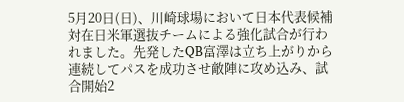5月20日(日)、川崎球場において日本代表候補対在日米軍選抜チームによる強化試合が行われました。先発したQB富澤は立ち上がりから連続してパスを成功させ敵陣に攻め込み、試合開始2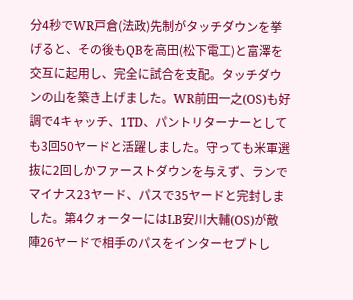分4秒でWR戸倉(法政)先制がタッチダウンを挙げると、その後もQBを高田(松下電工)と富澤を交互に起用し、完全に試合を支配。タッチダウンの山を築き上げました。WR前田一之(OS)も好調で4キャッチ、1TD、パントリターナーとしても3回50ヤードと活躍しました。守っても米軍選抜に2回しかファーストダウンを与えず、ランでマイナス23ヤード、パスで35ヤードと完封しました。第4クォーターにはLB安川大輔(OS)が敵陣26ヤードで相手のパスをインターセプトし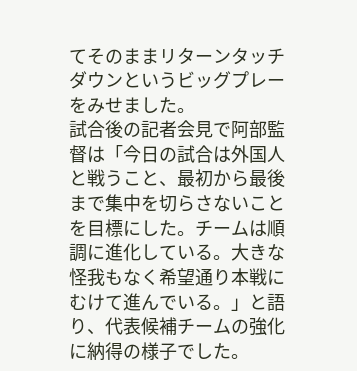てそのままリターンタッチダウンというビッグプレーをみせました。
試合後の記者会見で阿部監督は「今日の試合は外国人と戦うこと、最初から最後まで集中を切らさないことを目標にした。チームは順調に進化している。大きな怪我もなく希望通り本戦にむけて進んでいる。」と語り、代表候補チームの強化に納得の様子でした。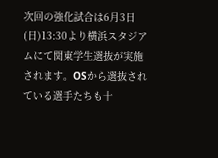次回の強化試合は6月3日(日)13:30より横浜スタジアムにて関東学生選抜が実施されます。OSから選抜されている選手たちも十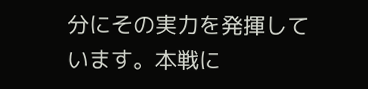分にその実力を発揮しています。本戦に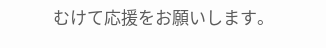むけて応援をお願いします。